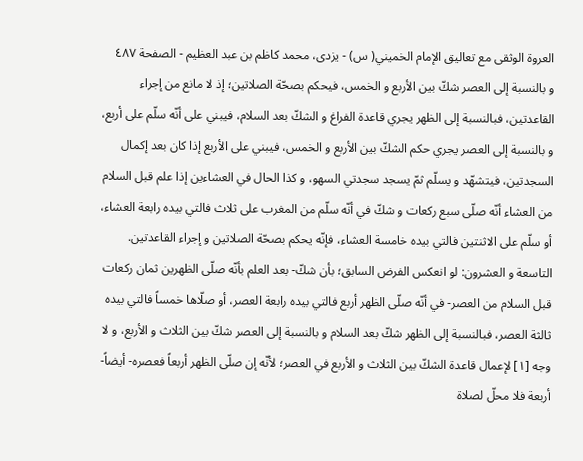العروة الوثقى مع تعاليق الإمام الخميني( س) - يزدى، محمد كاظم بن عبد العظيم - الصفحة ٤٨٧
و بالنسبة إلى العصر شكّ بين الأربع و الخمس، فيحكم بصحّة الصلاتين؛ إذ لا مانع من إجراء القاعدتين، فبالنسبة إلى الظهر يجري قاعدة الفراغ و الشكّ بعد السلام، فيبني على أنّه سلّم على أربع، و بالنسبة إلى العصر يجري حكم الشكّ بين الأربع و الخمس، فيبني على الأربع إذا كان بعد إكمال السجدتين، فيتشهّد و يسلّم ثمّ يسجد سجدتي السهو، و كذا الحال في العشاءين إذا علم قبل السلام من العشاء أنّه صلّى سبع ركعات و شكّ في أنّه سلّم من المغرب على ثلاث فالتي بيده رابعة العشاء، أو سلّم على الاثنتين فالتي بيده خامسة العشاء، فإنّه يحكم بصحّة الصلاتين و إجراء القاعدتين.
التاسعة و العشرون: لو انعكس الفرض السابق؛ بأن شكّ- بعد العلم بأنّه صلّى الظهرين ثمان ركعات قبل السلام من العصر- في أنّه صلّى الظهر أربع فالتي بيده رابعة العصر، أو صلّاها خمساً فالتي بيده ثالثة العصر، فبالنسبة إلى الظهر شكّ بعد السلام و بالنسبة إلى العصر شكّ بين الثلاث و الأربع، و لا وجه [١] لإعمال قاعدة الشكّ بين الثلاث و الأربع في العصر؛ لأنّه إن صلّى الظهر أربعاً فعصره- أيضاً- أربعة فلا محلّ لصلاة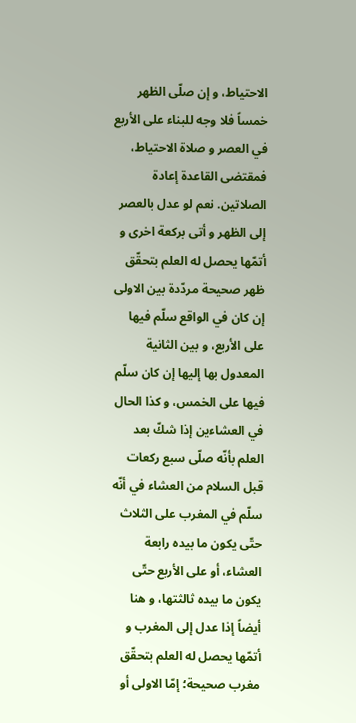الاحتياط، و إن صلّى الظهر خمساً فلا وجه للبناء على الأربع في العصر و صلاة الاحتياط، فمقتضى القاعدة إعادة الصلاتين. نعم لو عدل بالعصر إلى الظهر و أتى بركعة اخرى و أتمّها يحصل له العلم بتحقّق ظهر صحيحة مردّدة بين الاولى إن كان في الواقع سلّم فيها على الأربع، و بين الثانية المعدول بها إليها إن كان سلّم فيها على الخمس، و كذا الحال في العشاءين إذا شكّ بعد العلم بأنّه صلّى سبع ركعات قبل السلام من العشاء في أنّه سلّم في المغرب على الثلاث حتّى يكون ما بيده رابعة العشاء، أو على الأربع حتّى يكون ما بيده ثالثتها، و هنا أيضاً إذا عدل إلى المغرب و أتمّها يحصل له العلم بتحقّق مغرب صحيحة؛ إمّا الاولى أو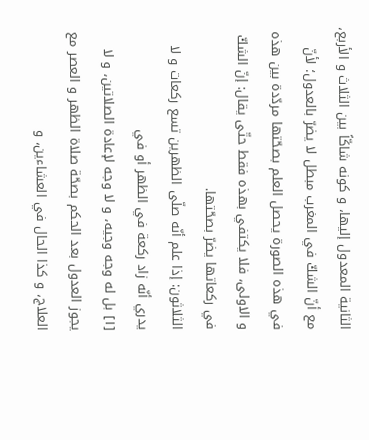الثانية المعدول إليها، و كونه شاكّاً بين الثلاث و الأربع، مع أنّ الشكّ في المغرب مبطل لا يضرّ بالعدول؛ لأنّ في هذه الصورة يحصل العلم بصحّتها مردّدة بين هذه و الاولى، فلا يكتفي بهذه فقط حتّى يقال: إنّ الشكّ في ركعاتها يضرّ بصحّتها.
الثلاثون: إذا علم أنّه صلّى الظهرين تسع ركعات و لا يدري أنّه زاد ركعة في الظهر أو في
[١] بل له وجه وجيه، و لا وجه لإعادة الصلاتين، و لا يجوز العدول بعد الحكم بصحّة صلاة الظهر و العصر مع العلاج، و كذا الحال في العشاءين، و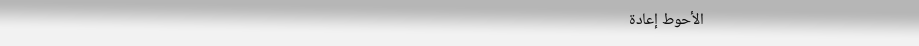الأحوط إعادة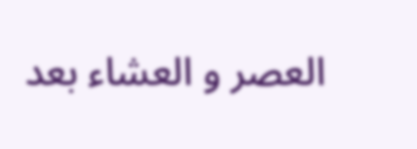العصر و العشاء بعد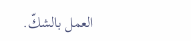العمل بالشكّ.